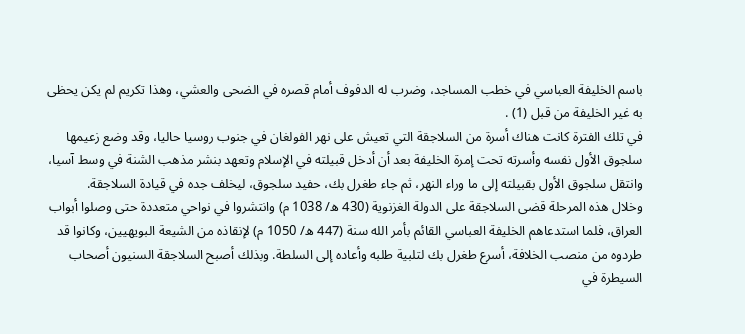باسم الخليفة العباسي في خطب المساجد، وضرب له الدفوف أمام قصره في الضحى والعشي، وهذا تكريم لم يكن يحظى به غير الخليفة من قبل (1) .
في تلك الفترة كانت هناك أسرة من السلاجقة التي تعيش على نهر الفولغان في جنوب روسيا حاليا، وقد وضع زعيمها سلجوق الأول نفسه وأسرته تحت إمرة الخليفة بعد أن أدخل قبيلته في الإسلام وتعهد بنشر مذهب الشنة في وسط آسيا، وانتقل سلجوق الأول بقبيلته إلى ما وراء النهر، ثم جاء طغرل بك، حفيد سلجوق، ليخلف جده في قيادة السلاجقة.
وخلال هذه المرحلة قضى السلاجقة على الدولة الغزنوية (430 ه/ 1038 م) وانتشروا في نواحي متعددة حتى وصلوا أبواب العراق، فلما استدعاهم الخليفة العباسي القائم بأمر الله سنة (447 ه/ 1050 م) لإنقاذه من الشيعة البويهيين، وكانوا قد طردوه من منصب الخلافة، أسرع طغرل بك لتلبية طلبه وأعاده إلى السلطة. وبذلك أصبح السلاجقة السنيون أصحاب السيطرة في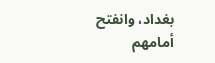بغداد، وانفتح أمامهم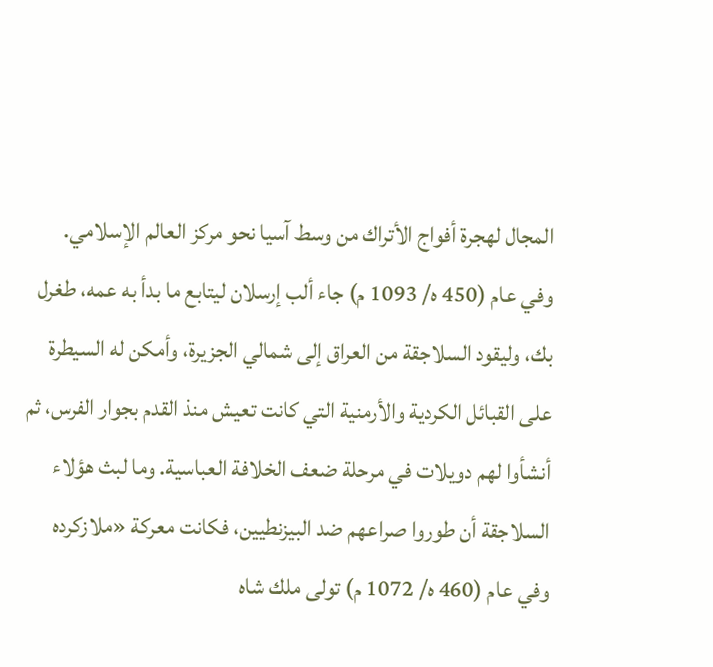المجال لهجرة أفواج الأتراك من وسط آسيا نحو مركز العالم الإسلامي.
وفي عام (450 ه/ 1093 م) جاء ألب إرسلان ليتابع ما بدأ به عمه، طغرل بك، وليقود السلاجقة من العراق إلى شمالي الجزيرة، وأمكن له السيطرة على القبائل الكردية والأرمنية التي كانت تعيش منذ القدم بجوار الفرس، ثم أنشأوا لهم دويلات في مرحلة ضعف الخلافة العباسية. وما لبث هؤلاء السلاجقة أن طوروا صراعهم ضد البيزنطيين، فكانت معركة «ملازکرده
وفي عام (460 ه/ 1072 م) تولى ملك شاه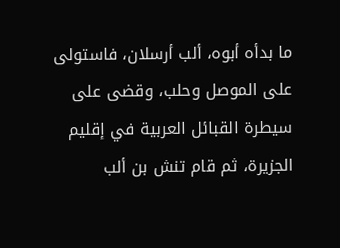ما بدأه أبوه، ألب أرسلان، فاستولى على الموصل وحلب، وقضى على سيطرة القبائل العربية في إقليم الجزيرة، ثم قام تنش بن ألب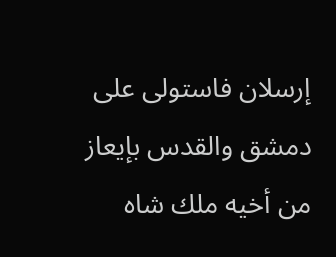إرسلان فاستولى على دمشق والقدس بإيعاز من أخيه ملك شاه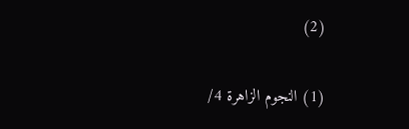(2)

(1) النجوم الزاهرة 4/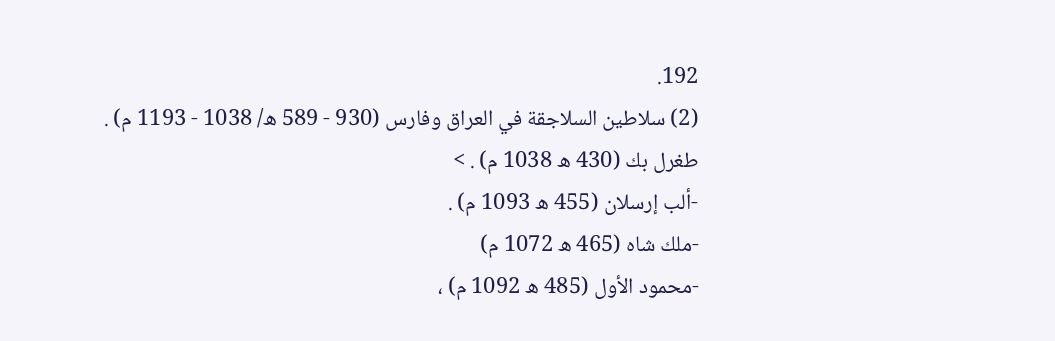192.
(2) سلاطين السلاجقة في العراق وفارس (930 - 589 ه/ 1038 - 1193 م) .
طغرل بك (430 ه 1038 م) . >
-ألب إرسلان (455 ه 1093 م) .
-ملك شاه (465 ه 1072 م)
-محمود الأول (485 ه 1092 م) ،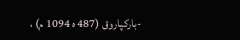-بارکپاروق (487 ه 1094 م) ،